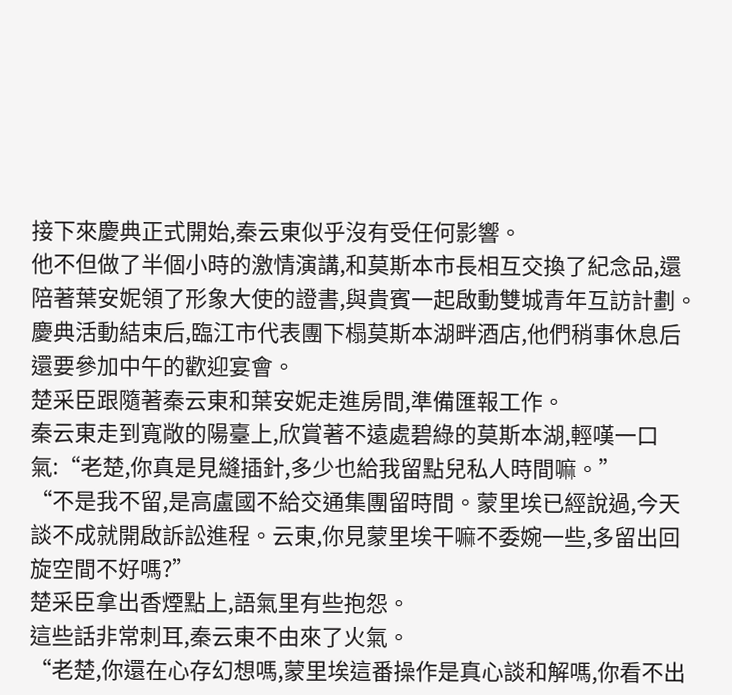接下來慶典正式開始,秦云東似乎沒有受任何影響。
他不但做了半個小時的激情演講,和莫斯本市長相互交換了紀念品,還陪著葉安妮領了形象大使的證書,與貴賓一起啟動雙城青年互訪計劃。
慶典活動結束后,臨江市代表團下榻莫斯本湖畔酒店,他們稍事休息后還要參加中午的歡迎宴會。
楚采臣跟隨著秦云東和葉安妮走進房間,準備匯報工作。
秦云東走到寬敞的陽臺上,欣賞著不遠處碧綠的莫斯本湖,輕嘆一口氣:“老楚,你真是見縫插針,多少也給我留點兒私人時間嘛。”
“不是我不留,是高盧國不給交通集團留時間。蒙里埃已經說過,今天談不成就開啟訴訟進程。云東,你見蒙里埃干嘛不委婉一些,多留出回旋空間不好嗎?”
楚采臣拿出香煙點上,語氣里有些抱怨。
這些話非常刺耳,秦云東不由來了火氣。
“老楚,你還在心存幻想嗎,蒙里埃這番操作是真心談和解嗎,你看不出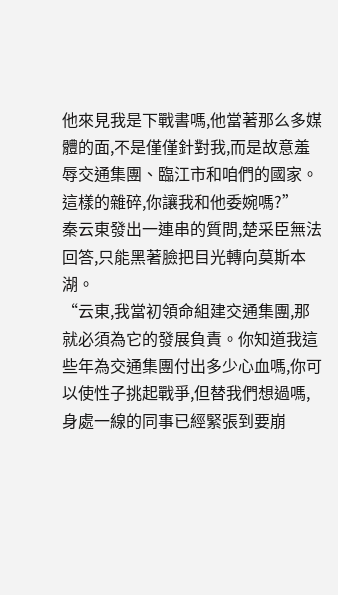他來見我是下戰書嗎,他當著那么多媒體的面,不是僅僅針對我,而是故意羞辱交通集團、臨江市和咱們的國家。這樣的雜碎,你讓我和他委婉嗎?”
秦云東發出一連串的質問,楚采臣無法回答,只能黑著臉把目光轉向莫斯本湖。
“云東,我當初領命組建交通集團,那就必須為它的發展負責。你知道我這些年為交通集團付出多少心血嗎,你可以使性子挑起戰爭,但替我們想過嗎,身處一線的同事已經緊張到要崩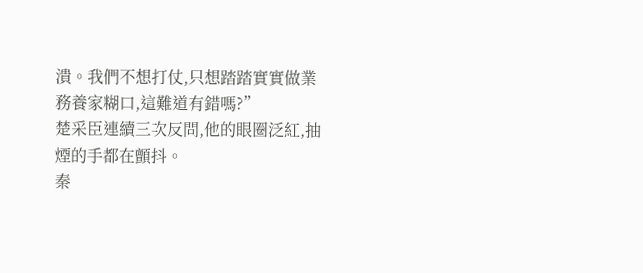潰。我們不想打仗,只想踏踏實實做業務養家糊口,這難道有錯嗎?”
楚采臣連續三次反問,他的眼圈泛紅,抽煙的手都在顫抖。
秦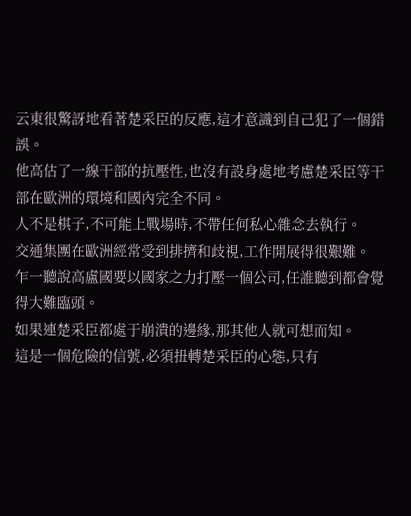云東很驚訝地看著楚采臣的反應,這才意識到自己犯了一個錯誤。
他高估了一線干部的抗壓性,也沒有設身處地考慮楚采臣等干部在歐洲的環境和國內完全不同。
人不是棋子,不可能上戰場時,不帶任何私心雜念去執行。
交通集團在歐洲經常受到排擠和歧視,工作開展得很艱難。
乍一聽說高盧國要以國家之力打壓一個公司,任誰聽到都會覺得大難臨頭。
如果連楚采臣都處于崩潰的邊緣,那其他人就可想而知。
這是一個危險的信號,必須扭轉楚采臣的心態,只有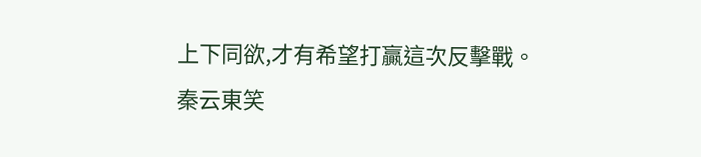上下同欲,才有希望打贏這次反擊戰。
秦云東笑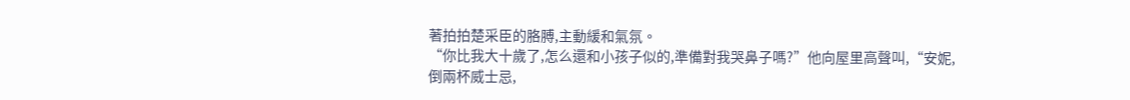著拍拍楚采臣的胳膊,主動緩和氣氛。
“你比我大十歲了,怎么還和小孩子似的,準備對我哭鼻子嗎?”他向屋里高聲叫,“安妮,倒兩杯威士忌,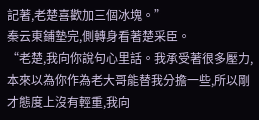記著,老楚喜歡加三個冰塊。”
秦云東鋪墊完,側轉身看著楚采臣。
“老楚,我向你說句心里話。我承受著很多壓力,本來以為你作為老大哥能替我分擔一些,所以剛才態度上沒有輕重,我向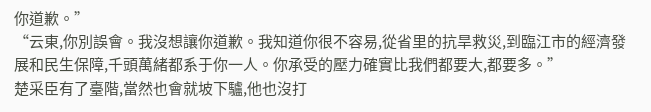你道歉。”
“云東,你別誤會。我沒想讓你道歉。我知道你很不容易,從省里的抗旱救災,到臨江市的經濟發展和民生保障,千頭萬緒都系于你一人。你承受的壓力確實比我們都要大,都要多。”
楚采臣有了臺階,當然也會就坡下驢,他也沒打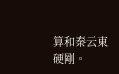算和秦云東硬剛。